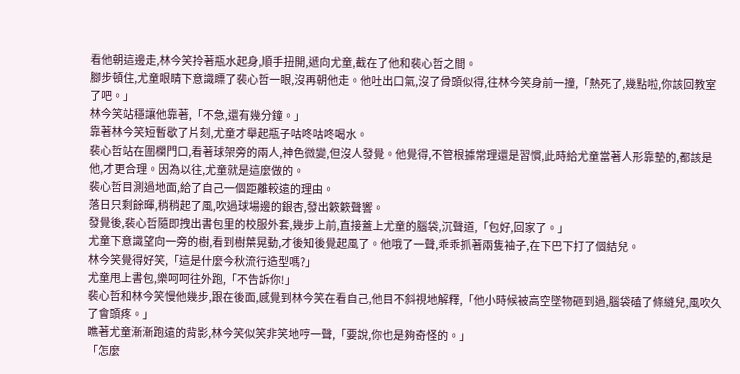看他朝這邊走,林今笑拎著瓶水起身,順手扭開,遞向尤童,截在了他和裴心哲之間。
腳步頓住,尤童眼睛下意識瞟了裴心哲一眼,沒再朝他走。他吐出口氣,沒了骨頭似得,往林今笑身前一撞,「熱死了,幾點啦,你該回教室了吧。」
林今笑站穩讓他靠著,「不急,還有幾分鐘。」
靠著林今笑短暫歇了片刻,尤童才舉起瓶子咕咚咕咚喝水。
裴心哲站在圍欄門口,看著球架旁的兩人,神色微變,但沒人發覺。他覺得,不管根據常理還是習慣,此時給尤童當著人形靠墊的,都該是他,才更合理。因為以往,尤童就是這麼做的。
裴心哲目測過地面,給了自己一個距離較遠的理由。
落日只剩餘暉,稍稍起了風,吹過球場邊的銀杏,發出簌簌聲響。
發覺後,裴心哲隨即拽出書包里的校服外套,幾步上前,直接蓋上尤童的腦袋,沉聲道,「包好,回家了。」
尤童下意識望向一旁的樹,看到樹葉晃動,才後知後覺起風了。他哦了一聲,乖乖抓著兩隻袖子,在下巴下打了個結兒。
林今笑覺得好笑,「這是什麼今秋流行造型嗎?」
尤童甩上書包,樂呵呵往外跑,「不告訴你!」
裴心哲和林今笑慢他幾步,跟在後面,感覺到林今笑在看自己,他目不斜視地解釋,「他小時候被高空墜物砸到過,腦袋磕了條縫兒,風吹久了會頭疼。」
瞧著尤童漸漸跑遠的背影,林今笑似笑非笑地哼一聲,「要說,你也是夠奇怪的。」
「怎麼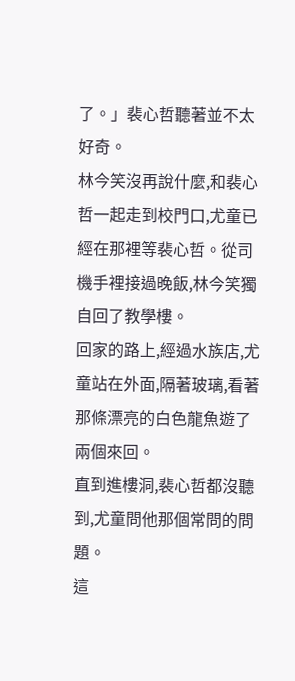了。」裴心哲聽著並不太好奇。
林今笑沒再說什麼,和裴心哲一起走到校門口,尤童已經在那裡等裴心哲。從司機手裡接過晚飯,林今笑獨自回了教學樓。
回家的路上,經過水族店,尤童站在外面,隔著玻璃,看著那條漂亮的白色龍魚遊了兩個來回。
直到進樓洞,裴心哲都沒聽到,尤童問他那個常問的問題。
這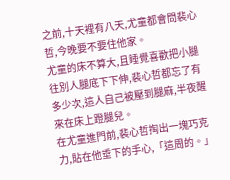之前,十天裡有八天,尤童都會問裴心哲,今晚要不要住他家。
尤童的床不算大,且睡覺喜歡把小腿往別人腿底下下伸,裴心哲都忘了有多少次,這人自己被壓到腿麻,半夜醒來在床上蹬腿兒。
在尤童進門前,裴心哲掏出一塊巧克力,貼在他垂下的手心,「這周的。」